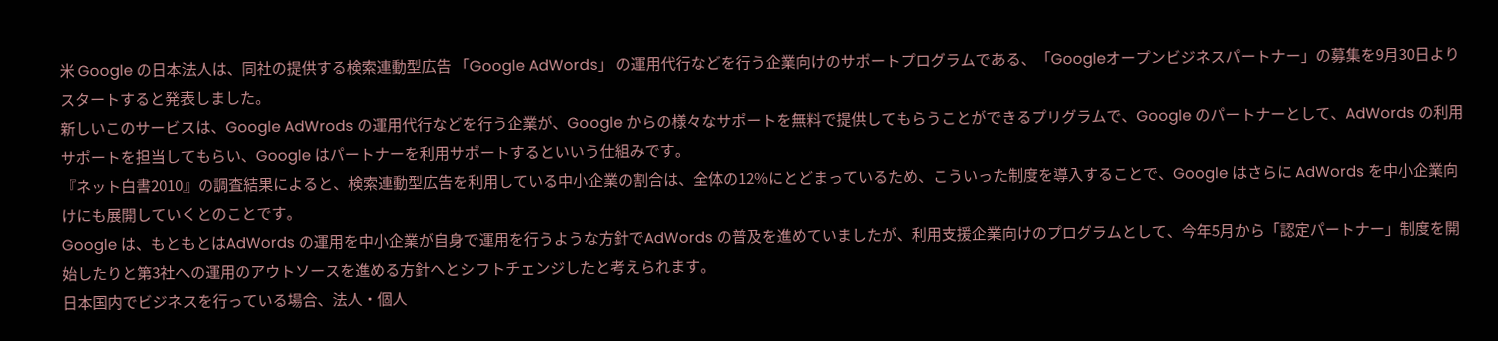米 Google の日本法人は、同社の提供する検索連動型広告 「Google AdWords」 の運用代行などを行う企業向けのサポートプログラムである、「Googleオープンビジネスパートナー」の募集を9月30日よりスタートすると発表しました。
新しいこのサービスは、Google AdWrods の運用代行などを行う企業が、Google からの様々なサポートを無料で提供してもらうことができるプリグラムで、Google のパートナーとして、AdWords の利用サポートを担当してもらい、Google はパートナーを利用サポートするといいう仕組みです。
『ネット白書2010』の調査結果によると、検索連動型広告を利用している中小企業の割合は、全体の12%にとどまっているため、こういった制度を導入することで、Google はさらに AdWords を中小企業向けにも展開していくとのことです。
Google は、もともとはAdWords の運用を中小企業が自身で運用を行うような方針でAdWords の普及を進めていましたが、利用支援企業向けのプログラムとして、今年5月から「認定パートナー」制度を開始したりと第3社への運用のアウトソースを進める方針へとシフトチェンジしたと考えられます。
日本国内でビジネスを行っている場合、法人・個人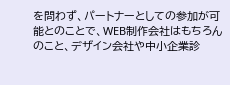を問わず、パートナーとしての参加が可能とのことで、WEB制作会社はもちろんのこと、デザイン会社や中小企業診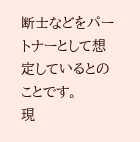断士などをパートナーとして想定しているとのことです。
現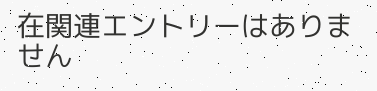在関連エントリーはありません